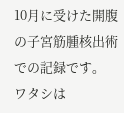10月に受けた開腹の子宮筋腫核出術での記録です。
ワタシは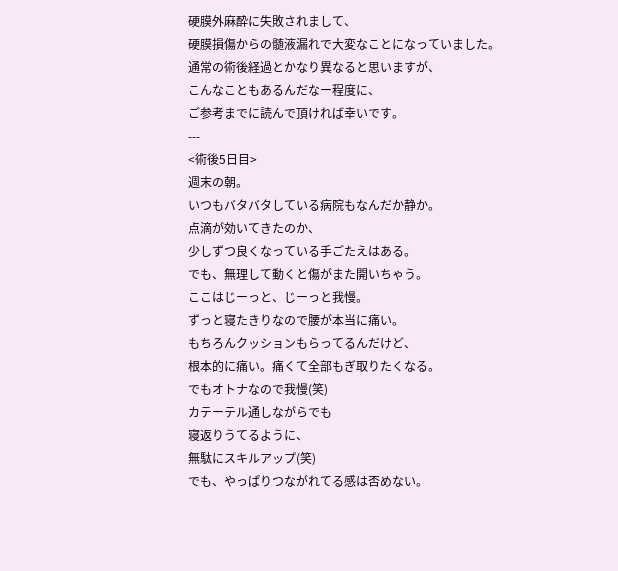硬膜外麻酔に失敗されまして、
硬膜損傷からの髄液漏れで大変なことになっていました。
通常の術後経過とかなり異なると思いますが、
こんなこともあるんだなー程度に、
ご参考までに読んで頂ければ幸いです。
---
<術後5日目>
週末の朝。
いつもバタバタしている病院もなんだか静か。
点滴が効いてきたのか、
少しずつ良くなっている手ごたえはある。
でも、無理して動くと傷がまた開いちゃう。
ここはじーっと、じーっと我慢。
ずっと寝たきりなので腰が本当に痛い。
もちろんクッションもらってるんだけど、
根本的に痛い。痛くて全部もぎ取りたくなる。
でもオトナなので我慢(笑)
カテーテル通しながらでも
寝返りうてるように、
無駄にスキルアップ(笑)
でも、やっぱりつながれてる感は否めない。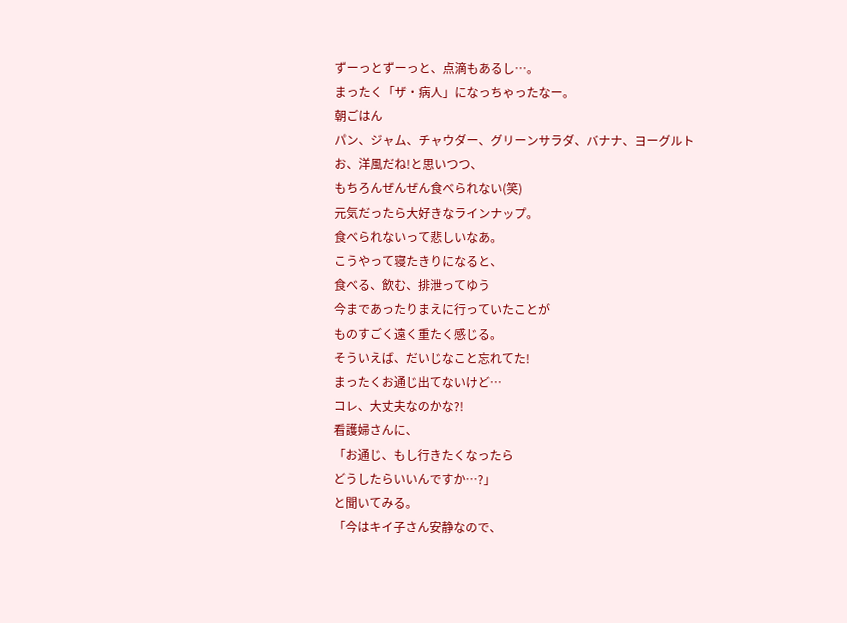ずーっとずーっと、点滴もあるし…。
まったく「ザ・病人」になっちゃったなー。
朝ごはん
パン、ジャム、チャウダー、グリーンサラダ、バナナ、ヨーグルト
お、洋風だね!と思いつつ、
もちろんぜんぜん食べられない(笑)
元気だったら大好きなラインナップ。
食べられないって悲しいなあ。
こうやって寝たきりになると、
食べる、飲む、排泄ってゆう
今まであったりまえに行っていたことが
ものすごく遠く重たく感じる。
そういえば、だいじなこと忘れてた!
まったくお通じ出てないけど…
コレ、大丈夫なのかな?!
看護婦さんに、
「お通じ、もし行きたくなったら
どうしたらいいんですか…?」
と聞いてみる。
「今はキイ子さん安静なので、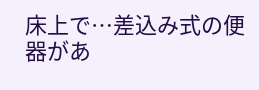床上で…差込み式の便器があ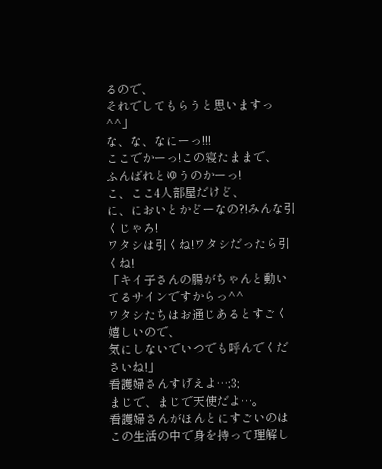るので、
それでしてもらうと思いますっ^^」
な、な、なにーっ!!!
ここでかーっ!この寝たままで、
ふんばれとゆうのかーっ!
こ、ここ4人部屋だけど、
に、においとかどーなの?!みんな引くじゃろ!
ワタシは引くね!ワタシだったら引くね!
「キイ子さんの腸がちゃんと動いてるサインですからっ^^
ワタシたちはお通じあるとすごく嬉しいので、
気にしないでいつでも呼んでくださいね!」
看護婦さんすげえよ…;3;
まじで、まじで天使だよ…。
看護婦さんがほんとにすごいのは
この生活の中で身を持って理解し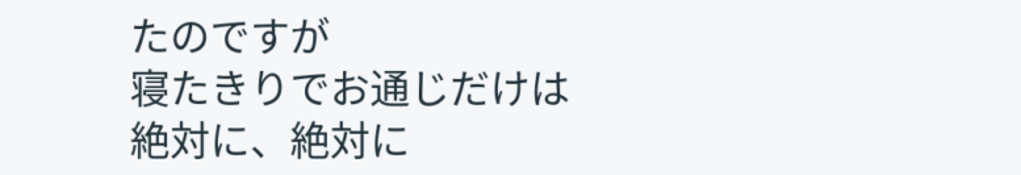たのですが
寝たきりでお通じだけは
絶対に、絶対に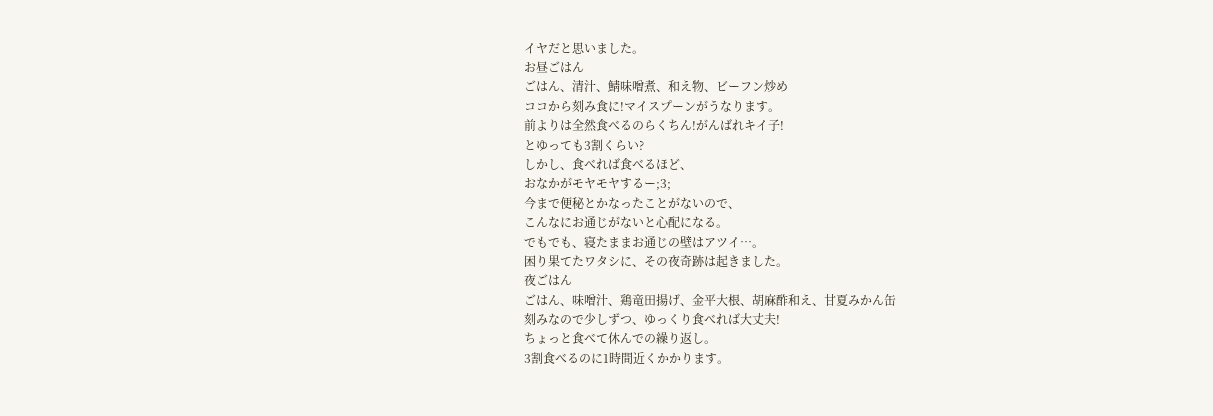イヤだと思いました。
お昼ごはん
ごはん、清汁、鯖味噌煮、和え物、ビーフン炒め
ココから刻み食に!マイスプーンがうなります。
前よりは全然食べるのらくちん!がんばれキイ子!
とゆっても3割くらい?
しかし、食べれば食べるほど、
おなかがモヤモヤするー;3;
今まで便秘とかなったことがないので、
こんなにお通じがないと心配になる。
でもでも、寝たままお通じの壁はアツイ…。
困り果てたワタシに、その夜奇跡は起きました。
夜ごはん
ごはん、味噌汁、鶏竜田揚げ、金平大根、胡麻酢和え、甘夏みかん缶
刻みなので少しずつ、ゆっくり食べれば大丈夫!
ちょっと食べて休んでの繰り返し。
3割食べるのに1時間近くかかります。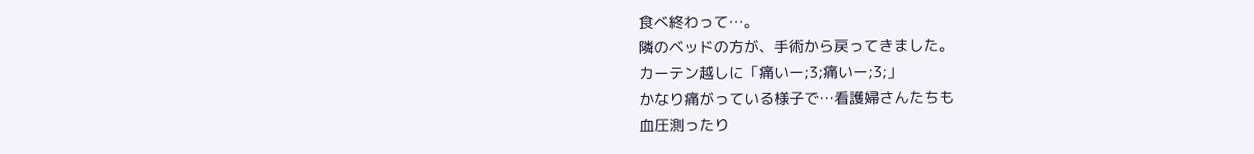食べ終わって…。
隣のベッドの方が、手術から戻ってきました。
カーテン越しに「痛いー;3;痛いー;3;」
かなり痛がっている様子で…看護婦さんたちも
血圧測ったり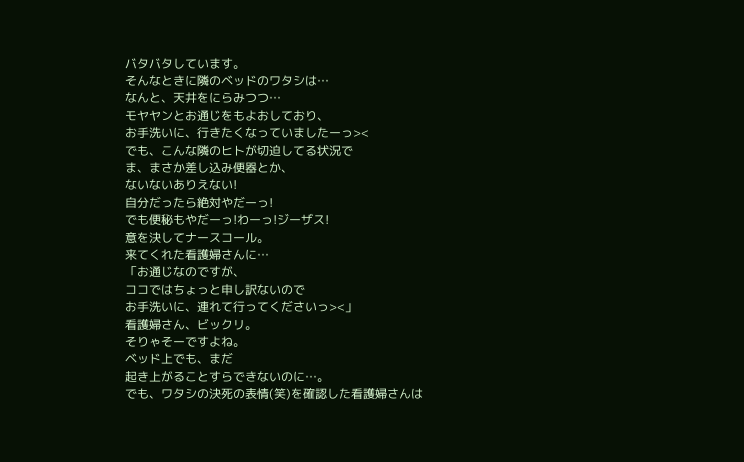バタバタしています。
そんなときに隣のベッドのワタシは…
なんと、天井をにらみつつ…
モヤヤンとお通じをもよおしており、
お手洗いに、行きたくなっていましたーっ><
でも、こんな隣のヒトが切迫してる状況で
ま、まさか差し込み便器とか、
ないないありえない!
自分だったら絶対やだーっ!
でも便秘もやだーっ!わーっ!ジーザス!
意を決してナースコール。
来てくれた看護婦さんに…
「お通じなのですが、
ココではちょっと申し訳ないので
お手洗いに、連れて行ってくださいっ><」
看護婦さん、ビックリ。
そりゃそーですよね。
ベッド上でも、まだ
起き上がることすらできないのに…。
でも、ワタシの決死の表情(笑)を確認した看護婦さんは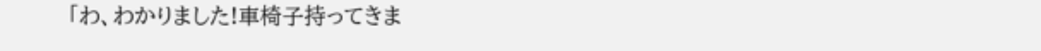「わ、わかりました!車椅子持ってきま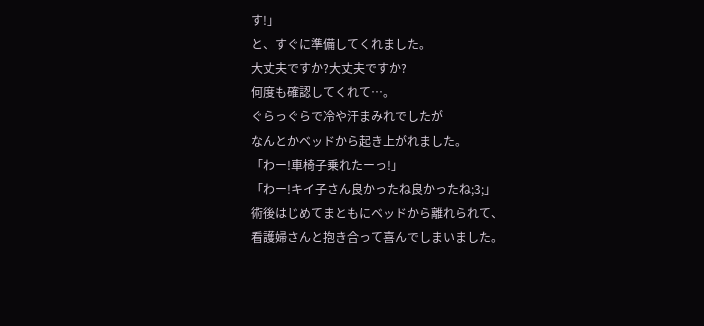す!」
と、すぐに準備してくれました。
大丈夫ですか?大丈夫ですか?
何度も確認してくれて…。
ぐらっぐらで冷や汗まみれでしたが
なんとかベッドから起き上がれました。
「わー!車椅子乗れたーっ!」
「わー!キイ子さん良かったね良かったね;3;」
術後はじめてまともにベッドから離れられて、
看護婦さんと抱き合って喜んでしまいました。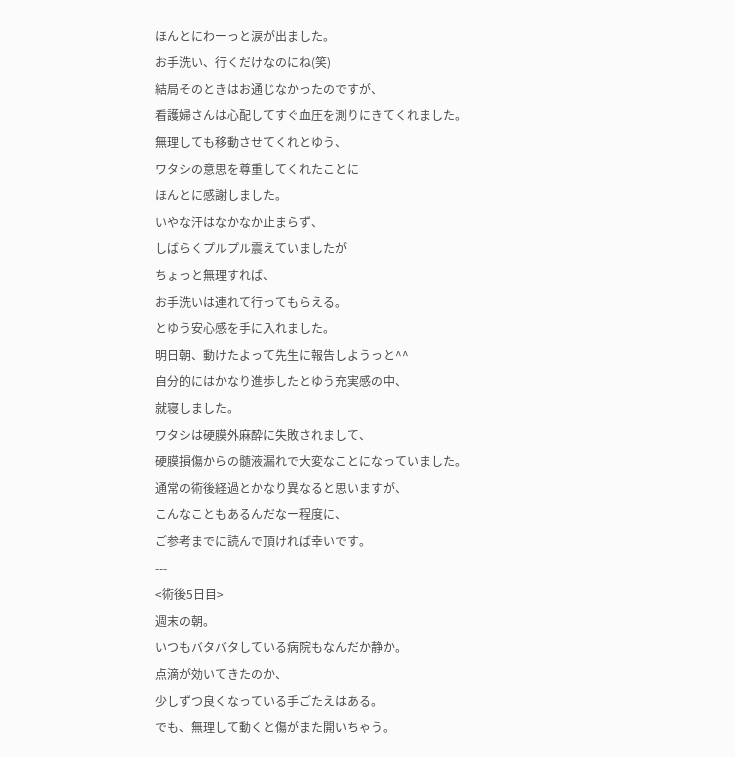ほんとにわーっと涙が出ました。
お手洗い、行くだけなのにね(笑)
結局そのときはお通じなかったのですが、
看護婦さんは心配してすぐ血圧を測りにきてくれました。
無理しても移動させてくれとゆう、
ワタシの意思を尊重してくれたことに
ほんとに感謝しました。
いやな汗はなかなか止まらず、
しばらくプルプル震えていましたが
ちょっと無理すれば、
お手洗いは連れて行ってもらえる。
とゆう安心感を手に入れました。
明日朝、動けたよって先生に報告しようっと^^
自分的にはかなり進歩したとゆう充実感の中、
就寝しました。
ワタシは硬膜外麻酔に失敗されまして、
硬膜損傷からの髄液漏れで大変なことになっていました。
通常の術後経過とかなり異なると思いますが、
こんなこともあるんだなー程度に、
ご参考までに読んで頂ければ幸いです。
---
<術後5日目>
週末の朝。
いつもバタバタしている病院もなんだか静か。
点滴が効いてきたのか、
少しずつ良くなっている手ごたえはある。
でも、無理して動くと傷がまた開いちゃう。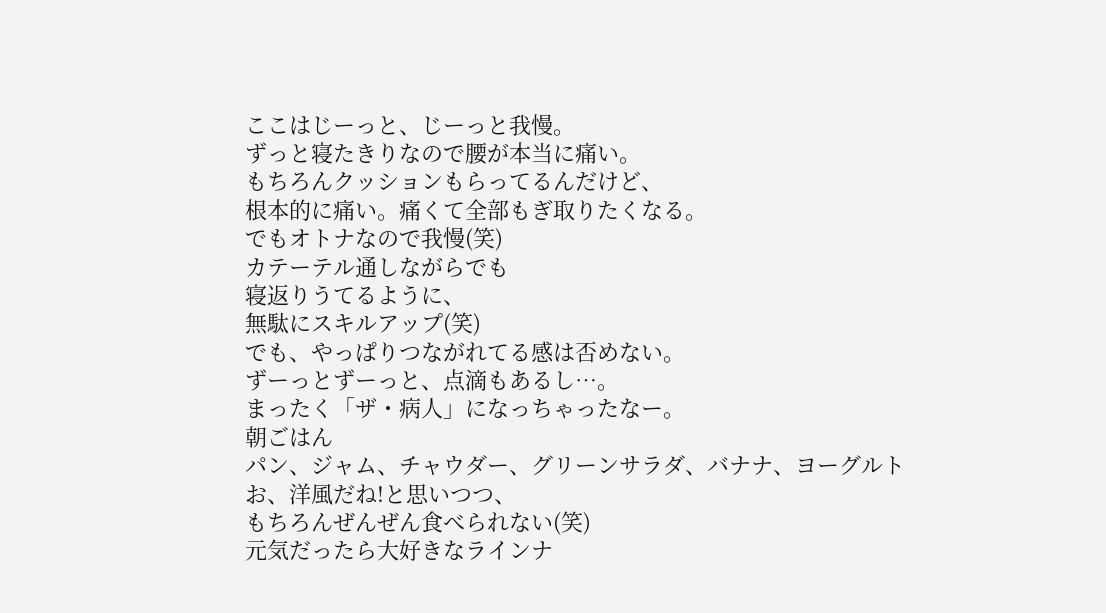ここはじーっと、じーっと我慢。
ずっと寝たきりなので腰が本当に痛い。
もちろんクッションもらってるんだけど、
根本的に痛い。痛くて全部もぎ取りたくなる。
でもオトナなので我慢(笑)
カテーテル通しながらでも
寝返りうてるように、
無駄にスキルアップ(笑)
でも、やっぱりつながれてる感は否めない。
ずーっとずーっと、点滴もあるし…。
まったく「ザ・病人」になっちゃったなー。
朝ごはん
パン、ジャム、チャウダー、グリーンサラダ、バナナ、ヨーグルト
お、洋風だね!と思いつつ、
もちろんぜんぜん食べられない(笑)
元気だったら大好きなラインナ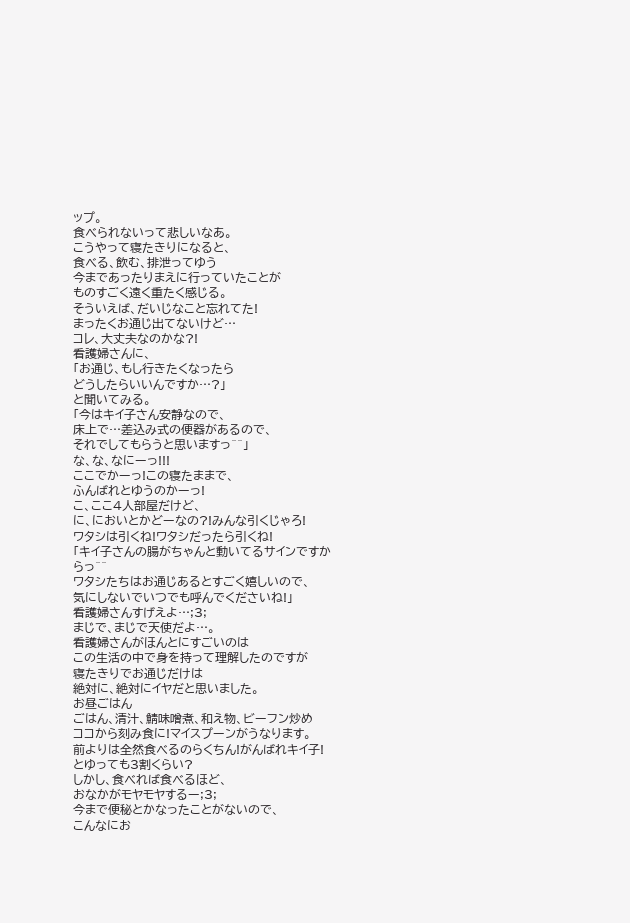ップ。
食べられないって悲しいなあ。
こうやって寝たきりになると、
食べる、飲む、排泄ってゆう
今まであったりまえに行っていたことが
ものすごく遠く重たく感じる。
そういえば、だいじなこと忘れてた!
まったくお通じ出てないけど…
コレ、大丈夫なのかな?!
看護婦さんに、
「お通じ、もし行きたくなったら
どうしたらいいんですか…?」
と聞いてみる。
「今はキイ子さん安静なので、
床上で…差込み式の便器があるので、
それでしてもらうと思いますっ^^」
な、な、なにーっ!!!
ここでかーっ!この寝たままで、
ふんばれとゆうのかーっ!
こ、ここ4人部屋だけど、
に、においとかどーなの?!みんな引くじゃろ!
ワタシは引くね!ワタシだったら引くね!
「キイ子さんの腸がちゃんと動いてるサインですからっ^^
ワタシたちはお通じあるとすごく嬉しいので、
気にしないでいつでも呼んでくださいね!」
看護婦さんすげえよ…;3;
まじで、まじで天使だよ…。
看護婦さんがほんとにすごいのは
この生活の中で身を持って理解したのですが
寝たきりでお通じだけは
絶対に、絶対にイヤだと思いました。
お昼ごはん
ごはん、清汁、鯖味噌煮、和え物、ビーフン炒め
ココから刻み食に!マイスプーンがうなります。
前よりは全然食べるのらくちん!がんばれキイ子!
とゆっても3割くらい?
しかし、食べれば食べるほど、
おなかがモヤモヤするー;3;
今まで便秘とかなったことがないので、
こんなにお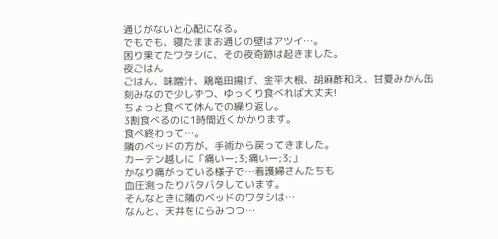通じがないと心配になる。
でもでも、寝たままお通じの壁はアツイ…。
困り果てたワタシに、その夜奇跡は起きました。
夜ごはん
ごはん、味噌汁、鶏竜田揚げ、金平大根、胡麻酢和え、甘夏みかん缶
刻みなので少しずつ、ゆっくり食べれば大丈夫!
ちょっと食べて休んでの繰り返し。
3割食べるのに1時間近くかかります。
食べ終わって…。
隣のベッドの方が、手術から戻ってきました。
カーテン越しに「痛いー;3;痛いー;3;」
かなり痛がっている様子で…看護婦さんたちも
血圧測ったりバタバタしています。
そんなときに隣のベッドのワタシは…
なんと、天井をにらみつつ…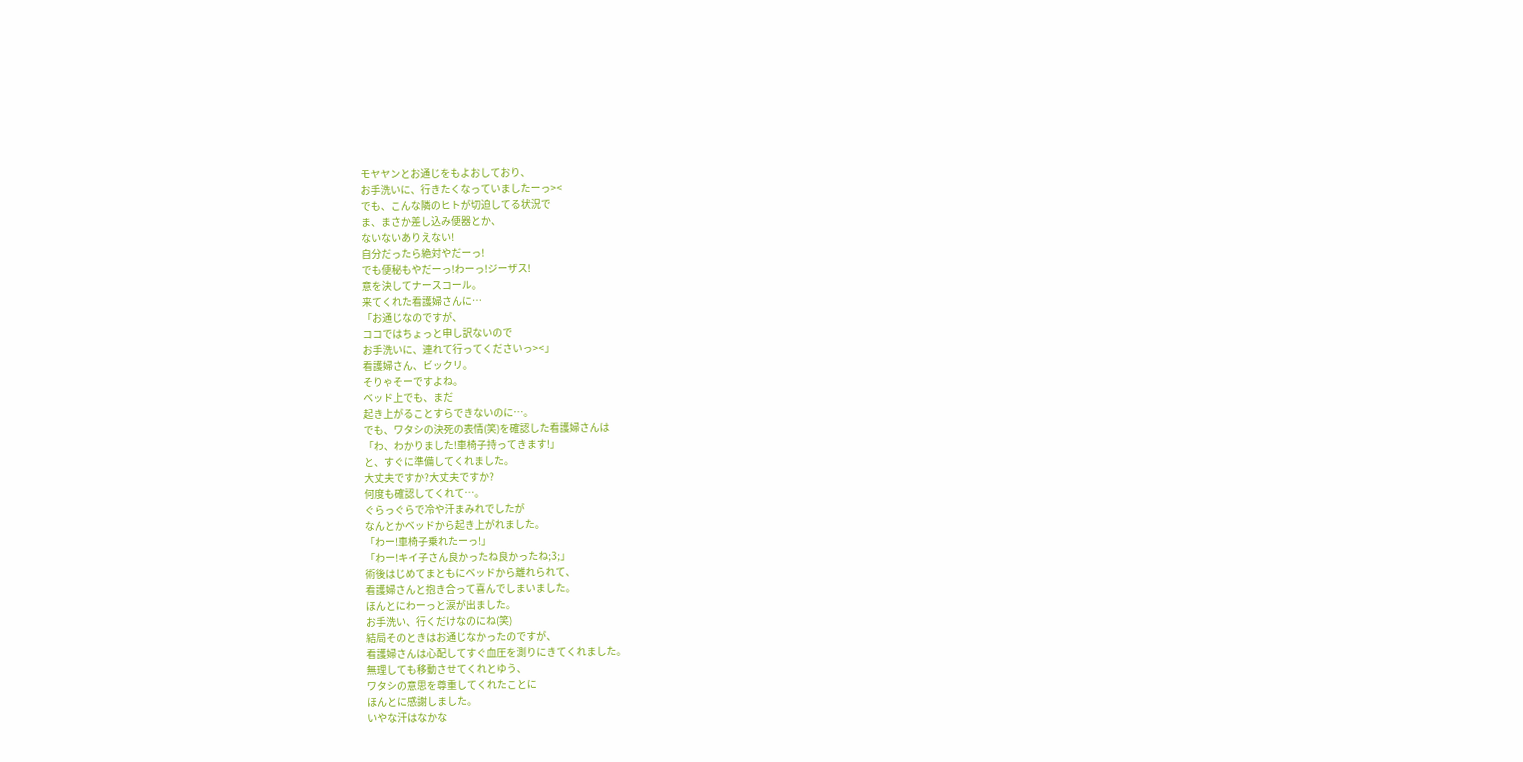モヤヤンとお通じをもよおしており、
お手洗いに、行きたくなっていましたーっ><
でも、こんな隣のヒトが切迫してる状況で
ま、まさか差し込み便器とか、
ないないありえない!
自分だったら絶対やだーっ!
でも便秘もやだーっ!わーっ!ジーザス!
意を決してナースコール。
来てくれた看護婦さんに…
「お通じなのですが、
ココではちょっと申し訳ないので
お手洗いに、連れて行ってくださいっ><」
看護婦さん、ビックリ。
そりゃそーですよね。
ベッド上でも、まだ
起き上がることすらできないのに…。
でも、ワタシの決死の表情(笑)を確認した看護婦さんは
「わ、わかりました!車椅子持ってきます!」
と、すぐに準備してくれました。
大丈夫ですか?大丈夫ですか?
何度も確認してくれて…。
ぐらっぐらで冷や汗まみれでしたが
なんとかベッドから起き上がれました。
「わー!車椅子乗れたーっ!」
「わー!キイ子さん良かったね良かったね;3;」
術後はじめてまともにベッドから離れられて、
看護婦さんと抱き合って喜んでしまいました。
ほんとにわーっと涙が出ました。
お手洗い、行くだけなのにね(笑)
結局そのときはお通じなかったのですが、
看護婦さんは心配してすぐ血圧を測りにきてくれました。
無理しても移動させてくれとゆう、
ワタシの意思を尊重してくれたことに
ほんとに感謝しました。
いやな汗はなかな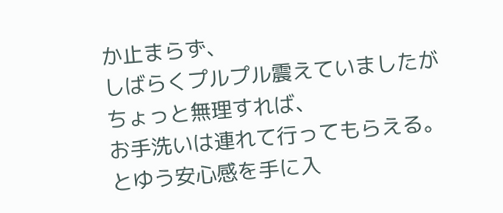か止まらず、
しばらくプルプル震えていましたが
ちょっと無理すれば、
お手洗いは連れて行ってもらえる。
とゆう安心感を手に入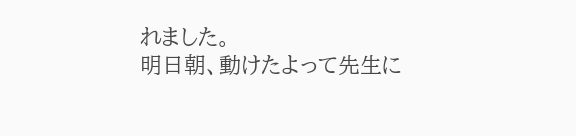れました。
明日朝、動けたよって先生に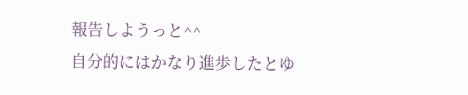報告しようっと^^
自分的にはかなり進歩したとゆ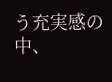う充実感の中、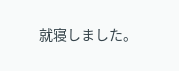就寝しました。